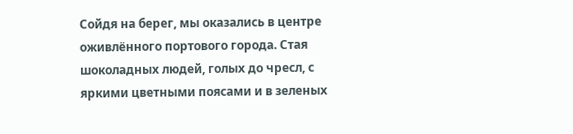Сойдя на берег, мы оказались в центре оживлённого портового города. Стая шоколадных людей, голых до чресл, с яркими цветными поясами и в зеленых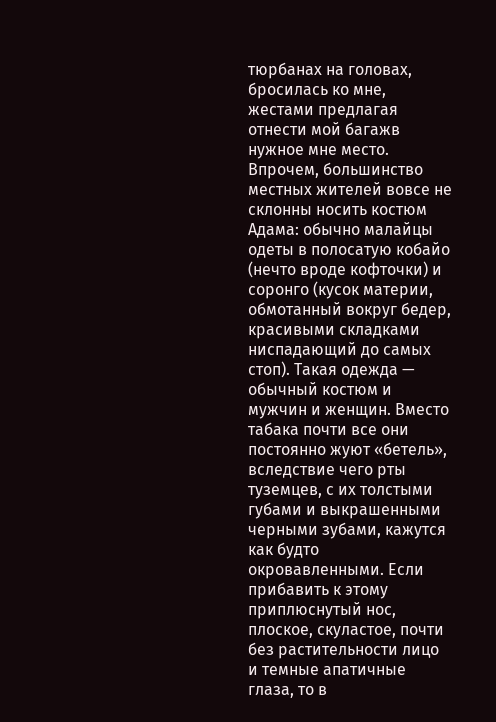тюрбанах на головах, бросилась ко мне, жестами предлагая отнести мой багажв нужное мне место. Впрочем, большинство местных жителей вовсе не склонны носить костюм Адама: обычно малайцы одеты в полосатую кобайо (нечто вроде кофточки) и соронго (кусок материи, обмотанный вокруг бедер, красивыми складками ниспадающий до самых стоп). Такая одежда — обычный костюм и мужчин и женщин. Вместо табака почти все они постоянно жуют «бетель», вследствие чего рты туземцев, с их толстыми губами и выкрашенными черными зубами, кажутся как будто окровавленными. Если прибавить к этому приплюснутый нос, плоское, скуластое, почти без растительности лицо и темные апатичные глаза, то в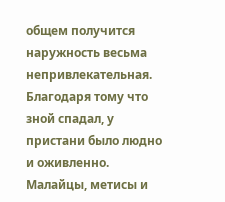общем получится наружность весьма непривлекательная.
Благодаря тому что зной спадал, у пристани было людно и оживленно. Малайцы, метисы и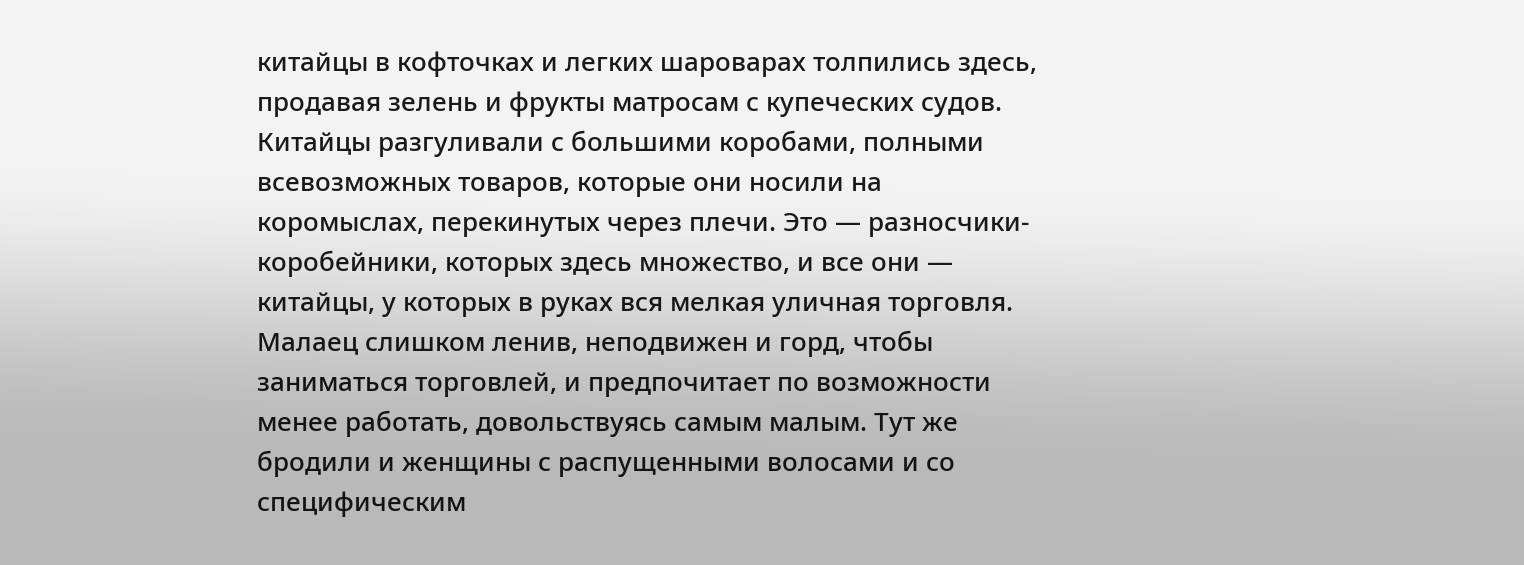китайцы в кофточках и легких шароварах толпились здесь, продавая зелень и фрукты матросам с купеческих судов. Китайцы разгуливали с большими коробами, полными всевозможных товаров, которые они носили на коромыслах, перекинутых через плечи. Это — разносчики-коробейники, которых здесь множество, и все они — китайцы, у которых в руках вся мелкая уличная торговля. Малаец слишком ленив, неподвижен и горд, чтобы заниматься торговлей, и предпочитает по возможности менее работать, довольствуясь самым малым. Тут же бродили и женщины с распущенными волосами и со специфическим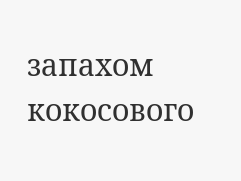запахом кокосового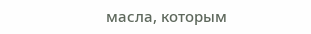масла, которым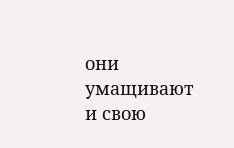они умащивают и свою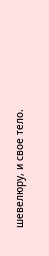шевелюру, и свое тело.